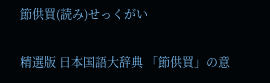節供買(読み)せっくがい

精選版 日本国語大辞典 「節供買」の意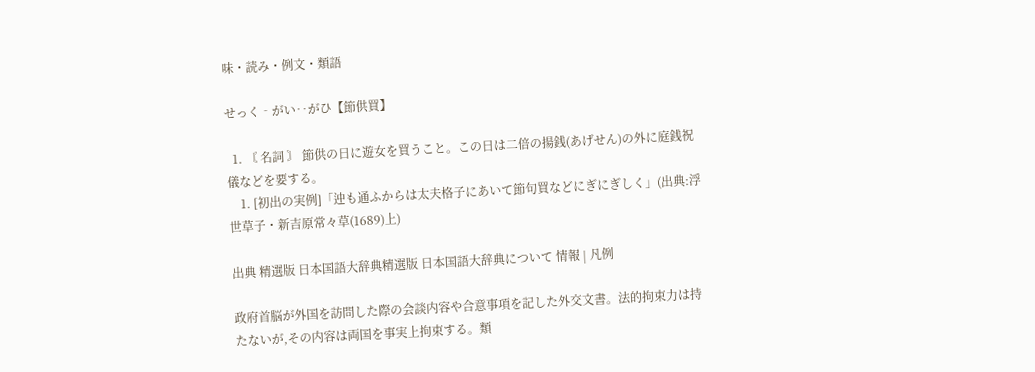味・読み・例文・類語

せっく‐がい‥がひ【節供買】

  1. 〘 名詞 〙 節供の日に遊女を買うこと。この日は二倍の揚銭(あげせん)の外に庭銭祝儀などを要する。
    1. [初出の実例]「迚も通ふからは太夫格子にあいて節句買などにぎにぎしく」(出典:浮世草子・新吉原常々草(1689)上)

出典 精選版 日本国語大辞典精選版 日本国語大辞典について 情報 | 凡例

政府首脳が外国を訪問した際の会談内容や合意事項を記した外交文書。法的拘束力は持たないが,その内容は両国を事実上拘束する。類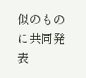似のものに共同発表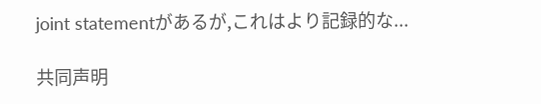joint statementがあるが,これはより記録的な...

共同声明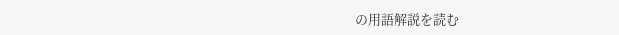の用語解説を読む